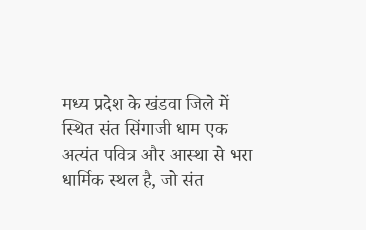मध्य प्रदेश के खंडवा जिले में स्थित संत सिंगाजी धाम एक अत्यंत पवित्र और आस्था से भरा धार्मिक स्थल है, जो संत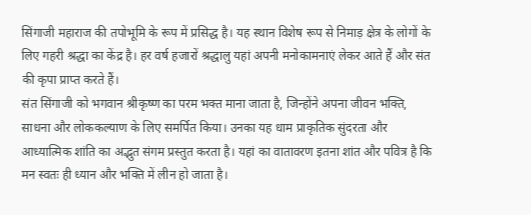सिंगाजी महाराज की तपोभूमि के रूप में प्रसिद्ध है। यह स्थान विशेष रूप से निमाड़ क्षेत्र के लोगों के लिए गहरी श्रद्धा का केंद्र है। हर वर्ष हजारों श्रद्धालु यहां अपनी मनोकामनाएं लेकर आते हैं और संत की कृपा प्राप्त करते हैं।
संत सिंगाजी को भगवान श्रीकृष्ण का परम भक्त माना जाता है, जिन्होंने अपना जीवन भक्ति, साधना और लोककल्याण के लिए समर्पित किया। उनका यह धाम प्राकृतिक सुंदरता और आध्यात्मिक शांति का अद्भुत संगम प्रस्तुत करता है। यहां का वातावरण इतना शांत और पवित्र है कि मन स्वतः ही ध्यान और भक्ति में लीन हो जाता है।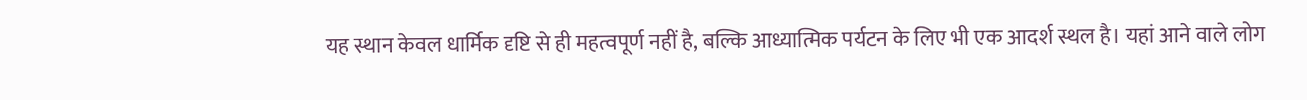यह स्थान केवल धार्मिक दृष्टि से ही महत्वपूर्ण नहीं है, बल्कि आध्यात्मिक पर्यटन के लिए भी एक आदर्श स्थल है। यहां आने वाले लोग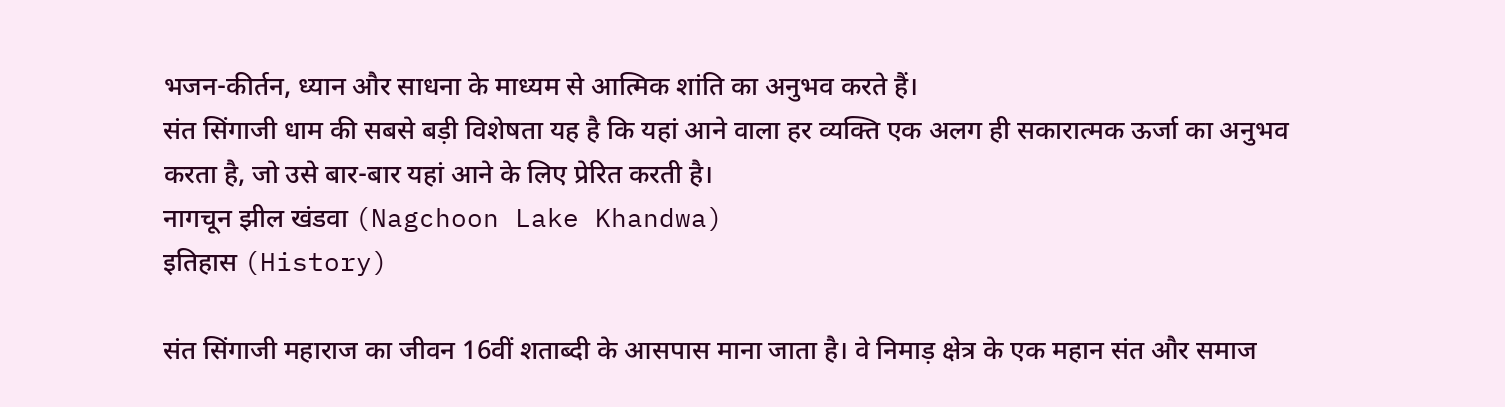भजन-कीर्तन, ध्यान और साधना के माध्यम से आत्मिक शांति का अनुभव करते हैं।
संत सिंगाजी धाम की सबसे बड़ी विशेषता यह है कि यहां आने वाला हर व्यक्ति एक अलग ही सकारात्मक ऊर्जा का अनुभव करता है, जो उसे बार-बार यहां आने के लिए प्रेरित करती है।
नागचून झील खंडवा (Nagchoon Lake Khandwa)
इतिहास (History)

संत सिंगाजी महाराज का जीवन 16वीं शताब्दी के आसपास माना जाता है। वे निमाड़ क्षेत्र के एक महान संत और समाज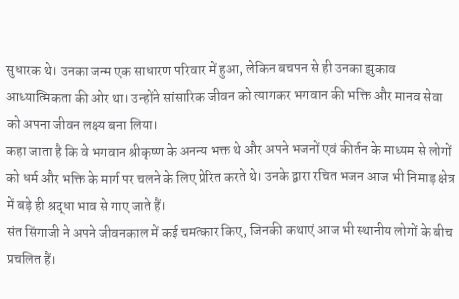सुधारक थे। उनका जन्म एक साधारण परिवार में हुआ, लेकिन बचपन से ही उनका झुकाव आध्यात्मिकता की ओर था। उन्होंने सांसारिक जीवन को त्यागकर भगवान की भक्ति और मानव सेवा को अपना जीवन लक्ष्य बना लिया।
कहा जाता है कि वे भगवान श्रीकृष्ण के अनन्य भक्त थे और अपने भजनों एवं कीर्तन के माध्यम से लोगों को धर्म और भक्ति के मार्ग पर चलने के लिए प्रेरित करते थे। उनके द्वारा रचित भजन आज भी निमाड़ क्षेत्र में बड़े ही श्रद्धा भाव से गाए जाते हैं।
संत सिंगाजी ने अपने जीवनकाल में कई चमत्कार किए, जिनकी कथाएं आज भी स्थानीय लोगों के बीच प्रचलित हैं।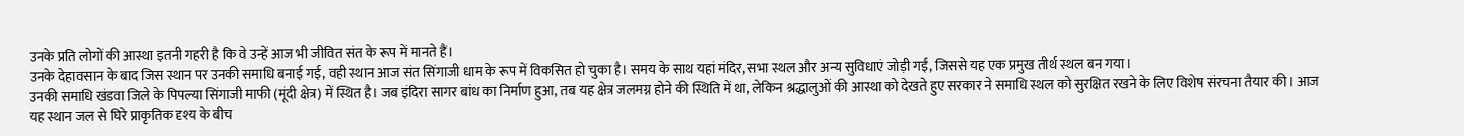उनके प्रति लोगों की आस्था इतनी गहरी है कि वे उन्हें आज भी जीवित संत के रूप में मानते हैं।
उनके देहावसान के बाद जिस स्थान पर उनकी समाधि बनाई गई, वही स्थान आज संत सिंगाजी धाम के रूप में विकसित हो चुका है। समय के साथ यहां मंदिर, सभा स्थल और अन्य सुविधाएं जोड़ी गईं, जिससे यह एक प्रमुख तीर्थ स्थल बन गया।
उनकी समाधि खंडवा जिले के पिपल्या सिंगाजी माफी (मूंदी क्षेत्र) में स्थित है। जब इंदिरा सागर बांध का निर्माण हुआ, तब यह क्षेत्र जलमग्न होने की स्थिति में था, लेकिन श्रद्धालुओं की आस्था को देखते हुए सरकार ने समाधि स्थल को सुरक्षित रखने के लिए विशेष संरचना तैयार की। आज यह स्थान जल से घिरे प्राकृतिक दृश्य के बीच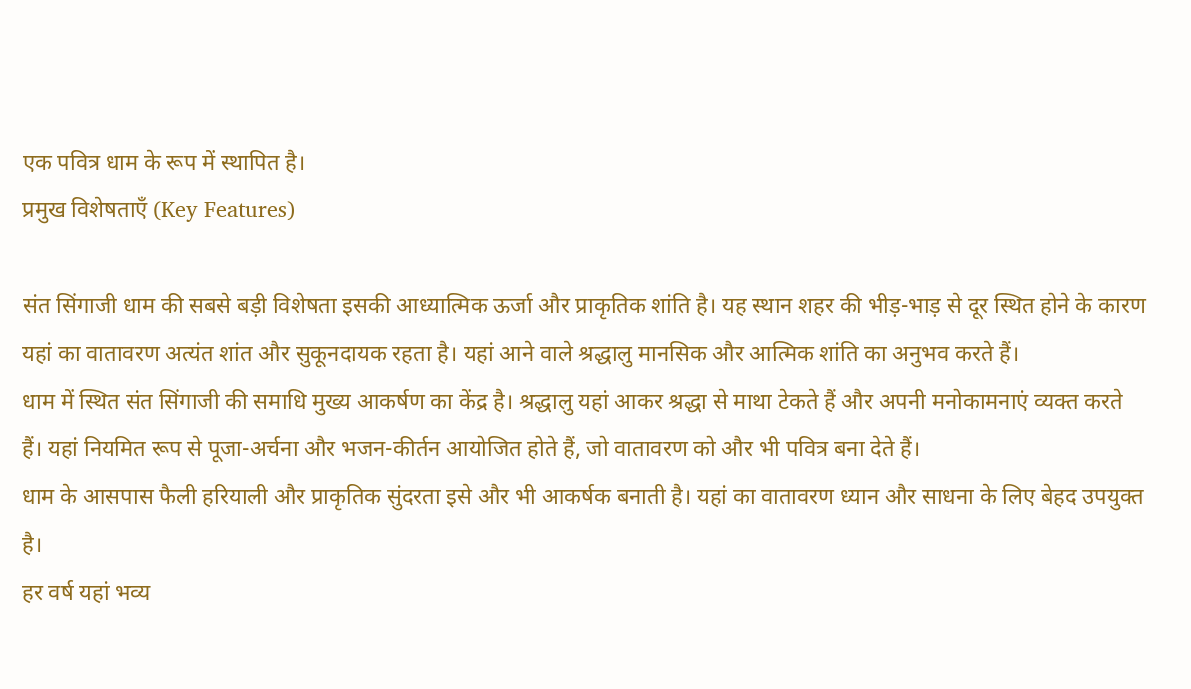एक पवित्र धाम के रूप में स्थापित है।
प्रमुख विशेषताएँ (Key Features)

संत सिंगाजी धाम की सबसे बड़ी विशेषता इसकी आध्यात्मिक ऊर्जा और प्राकृतिक शांति है। यह स्थान शहर की भीड़-भाड़ से दूर स्थित होने के कारण यहां का वातावरण अत्यंत शांत और सुकूनदायक रहता है। यहां आने वाले श्रद्धालु मानसिक और आत्मिक शांति का अनुभव करते हैं।
धाम में स्थित संत सिंगाजी की समाधि मुख्य आकर्षण का केंद्र है। श्रद्धालु यहां आकर श्रद्धा से माथा टेकते हैं और अपनी मनोकामनाएं व्यक्त करते हैं। यहां नियमित रूप से पूजा-अर्चना और भजन-कीर्तन आयोजित होते हैं, जो वातावरण को और भी पवित्र बना देते हैं।
धाम के आसपास फैली हरियाली और प्राकृतिक सुंदरता इसे और भी आकर्षक बनाती है। यहां का वातावरण ध्यान और साधना के लिए बेहद उपयुक्त है।
हर वर्ष यहां भव्य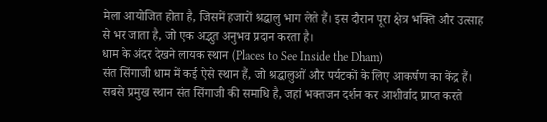मेला आयोजित होता है, जिसमें हजारों श्रद्धालु भाग लेते हैं। इस दौरान पूरा क्षेत्र भक्ति और उत्साह से भर जाता है, जो एक अद्भुत अनुभव प्रदान करता है।
धाम के अंदर देखने लायक स्थान (Places to See Inside the Dham)
संत सिंगाजी धाम में कई ऐसे स्थान हैं, जो श्रद्धालुओं और पर्यटकों के लिए आकर्षण का केंद्र हैं। सबसे प्रमुख स्थान संत सिंगाजी की समाधि है, जहां भक्तजन दर्शन कर आशीर्वाद प्राप्त करते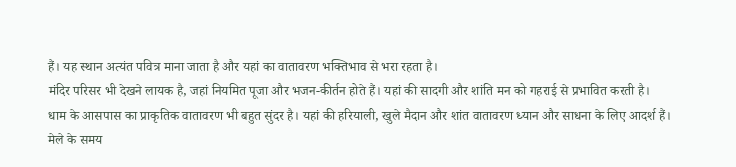हैं। यह स्थान अत्यंत पवित्र माना जाता है और यहां का वातावरण भक्तिभाव से भरा रहता है।
मंदिर परिसर भी देखने लायक है, जहां नियमित पूजा और भजन-कीर्तन होते हैं। यहां की सादगी और शांति मन को गहराई से प्रभावित करती है।
धाम के आसपास का प्राकृतिक वातावरण भी बहुत सुंदर है। यहां की हरियाली, खुले मैदान और शांत वातावरण ध्यान और साधना के लिए आदर्श हैं।
मेले के समय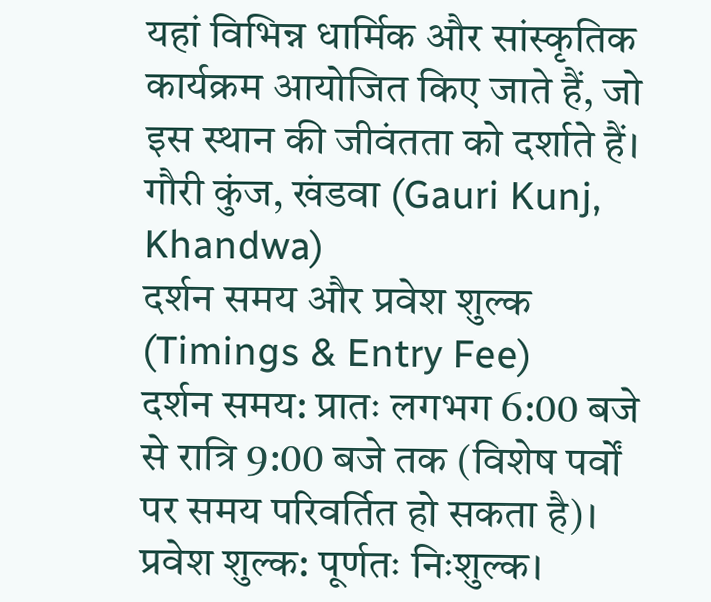यहां विभिन्न धार्मिक और सांस्कृतिक कार्यक्रम आयोजित किए जाते हैं, जो इस स्थान की जीवंतता को दर्शाते हैं।
गौरी कुंज, खंडवा (Gauri Kunj, Khandwa)
दर्शन समय और प्रवेश शुल्क (Timings & Entry Fee)
दर्शन समय: प्रातः लगभग 6:00 बजे से रात्रि 9:00 बजे तक (विशेष पर्वों पर समय परिवर्तित हो सकता है)।
प्रवेश शुल्क: पूर्णतः निःशुल्क।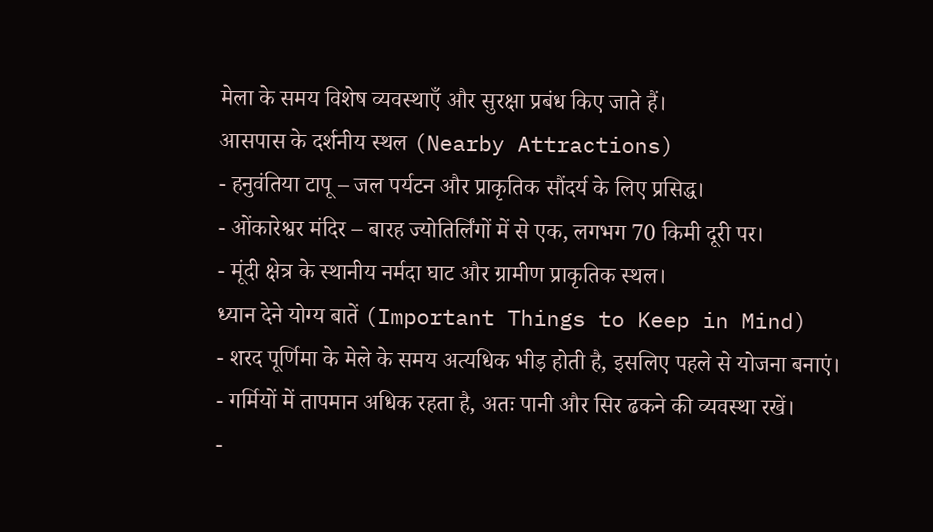मेला के समय विशेष व्यवस्थाएँ और सुरक्षा प्रबंध किए जाते हैं।
आसपास के दर्शनीय स्थल (Nearby Attractions)
- हनुवंतिया टापू – जल पर्यटन और प्राकृतिक सौंदर्य के लिए प्रसिद्ध।
- ओंकारेश्वर मंदिर – बारह ज्योतिर्लिंगों में से एक, लगभग 70 किमी दूरी पर।
- मूंदी क्षेत्र के स्थानीय नर्मदा घाट और ग्रामीण प्राकृतिक स्थल।
ध्यान देने योग्य बातें (Important Things to Keep in Mind)
- शरद पूर्णिमा के मेले के समय अत्यधिक भीड़ होती है, इसलिए पहले से योजना बनाएं।
- गर्मियों में तापमान अधिक रहता है, अतः पानी और सिर ढकने की व्यवस्था रखें।
-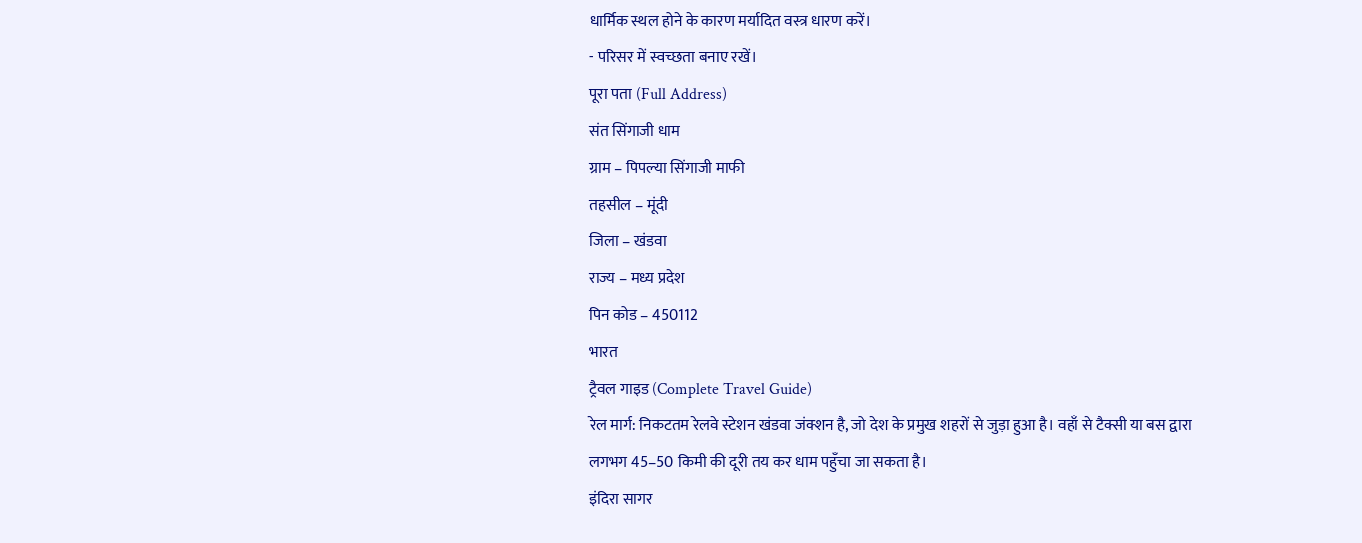धार्मिक स्थल होने के कारण मर्यादित वस्त्र धारण करें।
- परिसर में स्वच्छता बनाए रखें।
पूरा पता (Full Address)
संत सिंगाजी धाम
ग्राम – पिपल्या सिंगाजी माफी
तहसील – मूंदी
जिला – खंडवा
राज्य – मध्य प्रदेश
पिन कोड – 450112
भारत
ट्रैवल गाइड (Complete Travel Guide)
रेल मार्ग: निकटतम रेलवे स्टेशन खंडवा जंक्शन है, जो देश के प्रमुख शहरों से जुड़ा हुआ है। वहाँ से टैक्सी या बस द्वारा लगभग 45–50 किमी की दूरी तय कर धाम पहुँचा जा सकता है।
इंदिरा सागर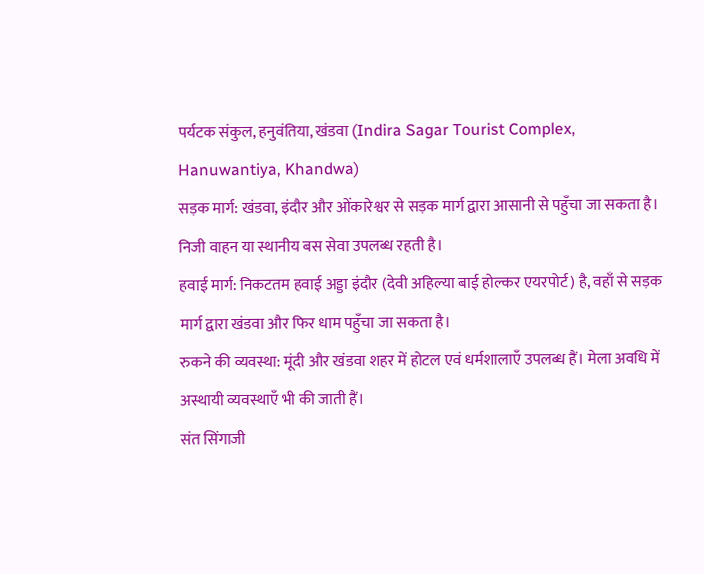पर्यटक संकुल, हनुवंतिया, खंडवा (Indira Sagar Tourist Complex, Hanuwantiya, Khandwa)
सड़क मार्ग: खंडवा, इंदौर और ओंकारेश्वर से सड़क मार्ग द्वारा आसानी से पहुँचा जा सकता है। निजी वाहन या स्थानीय बस सेवा उपलब्ध रहती है।
हवाई मार्ग: निकटतम हवाई अड्डा इंदौर (देवी अहिल्या बाई होल्कर एयरपोर्ट) है, वहाँ से सड़क मार्ग द्वारा खंडवा और फिर धाम पहुँचा जा सकता है।
रुकने की व्यवस्था: मूंदी और खंडवा शहर में होटल एवं धर्मशालाएँ उपलब्ध हैं। मेला अवधि में अस्थायी व्यवस्थाएँ भी की जाती हैं।
संत सिंगाजी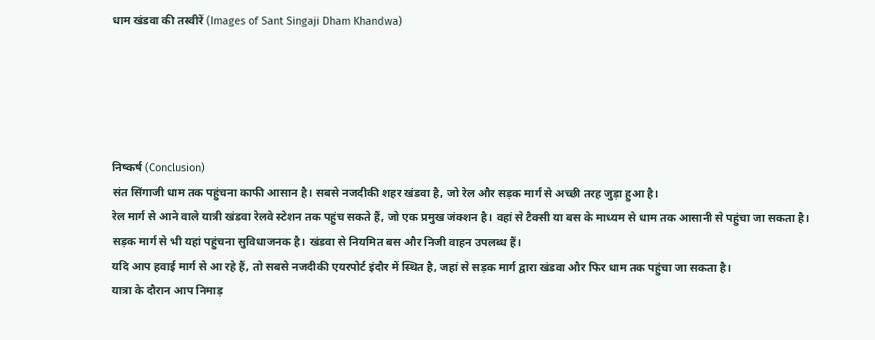धाम खंडवा की तस्वीरें (Images of Sant Singaji Dham Khandwa)





निष्कर्ष (Conclusion)
संत सिंगाजी धाम तक पहुंचना काफी आसान है। सबसे नजदीकी शहर खंडवा है, जो रेल और सड़क मार्ग से अच्छी तरह जुड़ा हुआ है।
रेल मार्ग से आने वाले यात्री खंडवा रेलवे स्टेशन तक पहुंच सकते हैं, जो एक प्रमुख जंक्शन है। वहां से टैक्सी या बस के माध्यम से धाम तक आसानी से पहुंचा जा सकता है।
सड़क मार्ग से भी यहां पहुंचना सुविधाजनक है। खंडवा से नियमित बस और निजी वाहन उपलब्ध हैं।
यदि आप हवाई मार्ग से आ रहे हैं, तो सबसे नजदीकी एयरपोर्ट इंदौर में स्थित है, जहां से सड़क मार्ग द्वारा खंडवा और फिर धाम तक पहुंचा जा सकता है।
यात्रा के दौरान आप निमाड़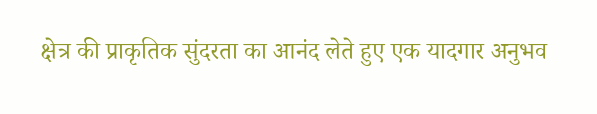क्षेत्र की प्राकृतिक सुंदरता का आनंद लेते हुए एक यादगार अनुभव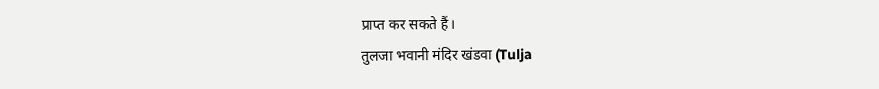प्राप्त कर सकते हैं।
तुलजा भवानी मंदिर खंडवा (Tulja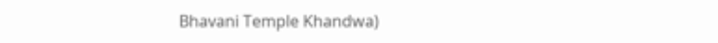Bhavani Temple Khandwa)